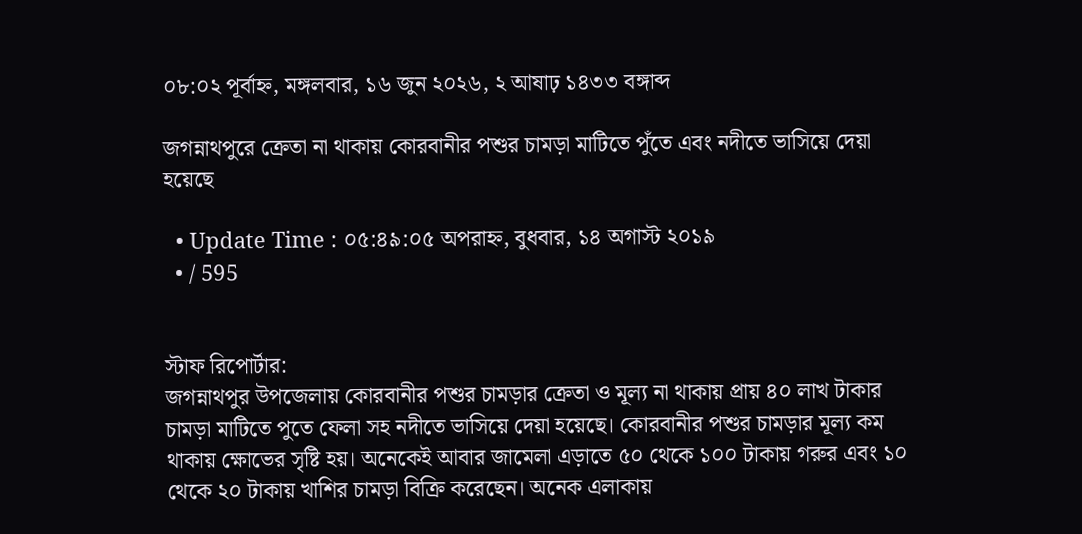০৮:০২ পূর্বাহ্ন, মঙ্গলবার, ১৬ জুন ২০২৬, ২ আষাঢ় ১৪৩৩ বঙ্গাব্দ

জগন্নাথপুরে ক্রেতা না থাকায় কোরবানীর পশুর চামড়া মাটিতে পুঁতে এবং নদীতে ভাসিয়ে দেয়া হয়েছে

  • Update Time : ০৫:৪৯:০৫ অপরাহ্ন, বুধবার, ১৪ অগাস্ট ২০১৯
  • / 595


স্টাফ রিপোর্টার:
জগন্নাথপুর উপজেলায় কোরবানীর পশুর চামড়ার ক্রেতা ও মূল্য না থাকায় প্রায় ৪০ লাখ টাকার চামড়া মাটিতে পুতে ফেলা সহ নদীতে ভাসিয়ে দেয়া হয়েছে। কোরবানীর পশুর চামড়ার মূল্য কম থাকায় ক্ষোভের সৃষ্টি হয়। অনেকেই আবার জামেলা এড়াতে ৫০ থেকে ১০০ টাকায় গরুর এবং ১০ থেকে ২০ টাকায় খাশির চামড়া বিক্রি করেছেন। অনেক এলাকায়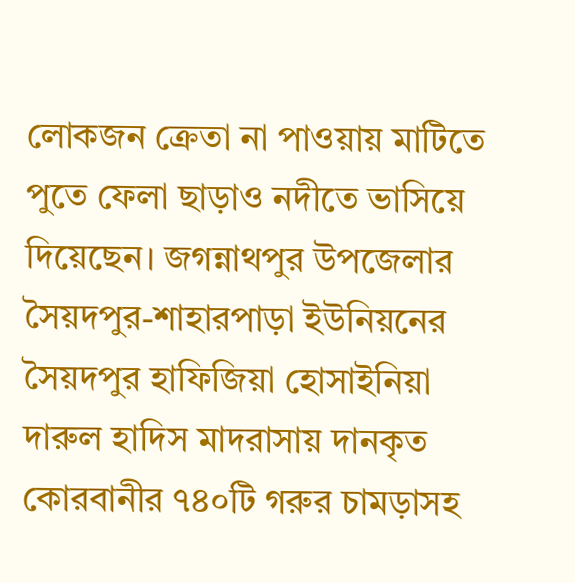লোকজন ক্রেতা না পাওয়ায় মাটিতে পুতে ফেলা ছাড়াও নদীতে ভাসিয়ে দিয়েছেন। জগন্নাথপুর উপজেলার সৈয়দপুর-শাহারপাড়া ইউনিয়নের সৈয়দপুর হাফিজিয়া হোসাইনিয়া দারুল হাদিস মাদরাসায় দানকৃত কোরবানীর ৭৪০টি গরুর চামড়াসহ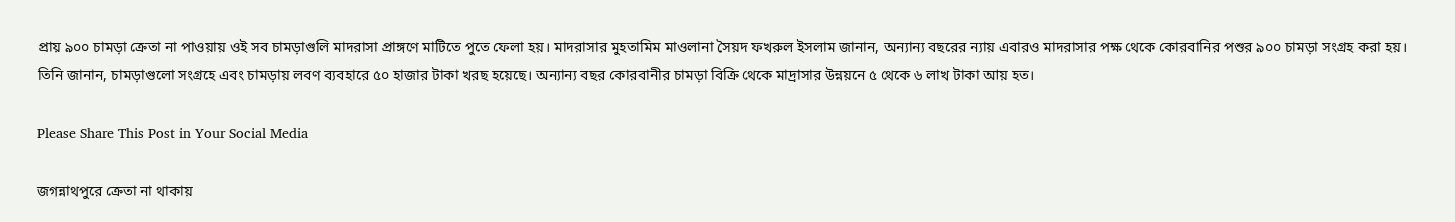প্রায় ৯০০ চামড়া ক্রেতা না পাওয়ায় ওই সব চামড়াগুলি মাদরাসা প্রাঙ্গণে মাটিতে পুতে ফেলা হয়। মাদরাসার মুহতামিম মাওলানা সৈয়দ ফখরুল ইসলাম জানান, অন্যান্য বছরের ন্যায় এবারও মাদরাসার পক্ষ থেকে কোরবানির পশুর ৯০০ চামড়া সংগ্রহ করা হয়। তিনি জানান, চামড়াগুলো সংগ্রহে এবং চামড়ায় লবণ ব্যবহারে ৫০ হাজার টাকা খরছ হয়েছে। অন্যান্য বছর কোরবানীর চামড়া বিক্রি থেকে মাদ্রাসার উন্নয়নে ৫ থেকে ৬ লাখ টাকা আয় হত।

Please Share This Post in Your Social Media

জগন্নাথপুরে ক্রেতা না থাকায়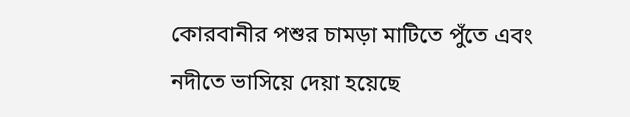কোরবানীর পশুর চামড়া মাটিতে পুঁতে এবং নদীতে ভাসিয়ে দেয়া হয়েছে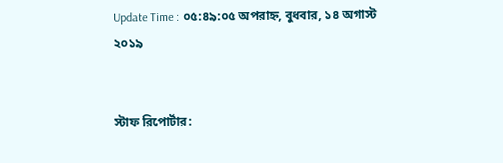Update Time : ০৫:৪৯:০৫ অপরাহ্ন, বুধবার, ১৪ অগাস্ট ২০১৯


স্টাফ রিপোর্টার: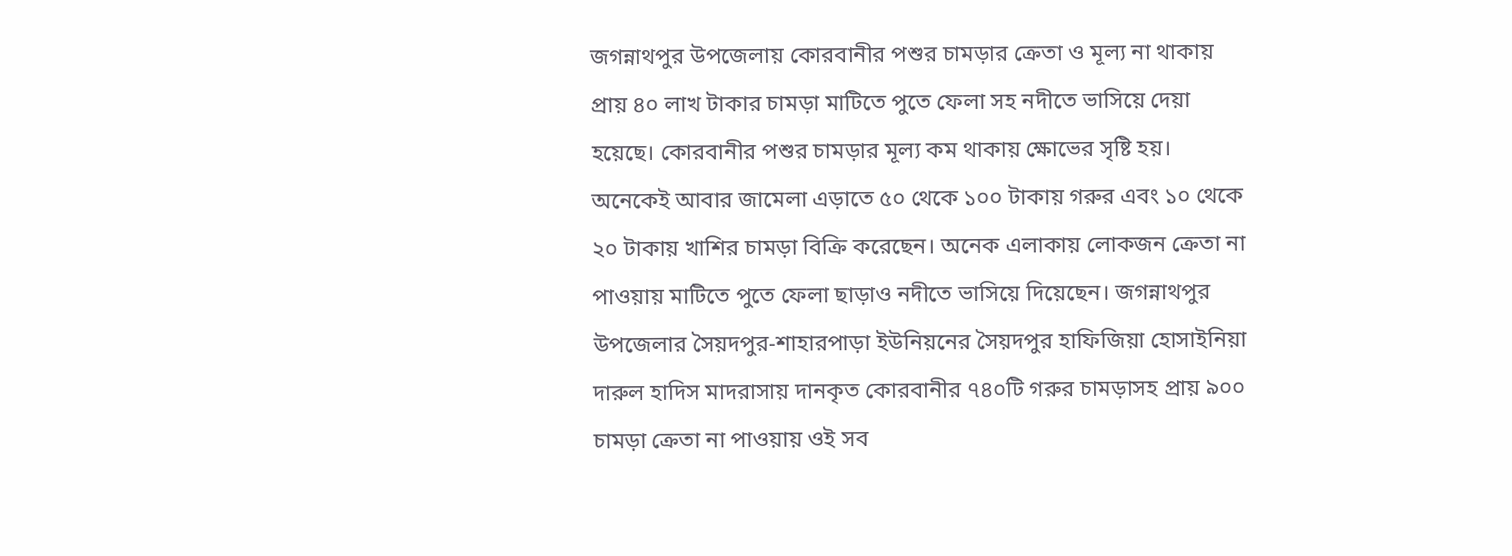জগন্নাথপুর উপজেলায় কোরবানীর পশুর চামড়ার ক্রেতা ও মূল্য না থাকায় প্রায় ৪০ লাখ টাকার চামড়া মাটিতে পুতে ফেলা সহ নদীতে ভাসিয়ে দেয়া হয়েছে। কোরবানীর পশুর চামড়ার মূল্য কম থাকায় ক্ষোভের সৃষ্টি হয়। অনেকেই আবার জামেলা এড়াতে ৫০ থেকে ১০০ টাকায় গরুর এবং ১০ থেকে ২০ টাকায় খাশির চামড়া বিক্রি করেছেন। অনেক এলাকায় লোকজন ক্রেতা না পাওয়ায় মাটিতে পুতে ফেলা ছাড়াও নদীতে ভাসিয়ে দিয়েছেন। জগন্নাথপুর উপজেলার সৈয়দপুর-শাহারপাড়া ইউনিয়নের সৈয়দপুর হাফিজিয়া হোসাইনিয়া দারুল হাদিস মাদরাসায় দানকৃত কোরবানীর ৭৪০টি গরুর চামড়াসহ প্রায় ৯০০ চামড়া ক্রেতা না পাওয়ায় ওই সব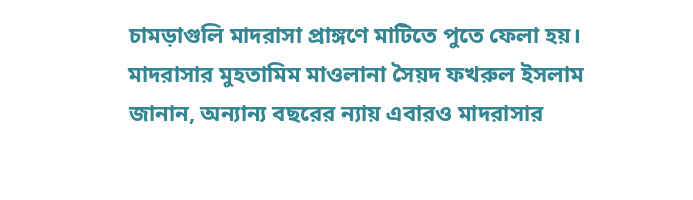চামড়াগুলি মাদরাসা প্রাঙ্গণে মাটিতে পুতে ফেলা হয়। মাদরাসার মুহতামিম মাওলানা সৈয়দ ফখরুল ইসলাম জানান, অন্যান্য বছরের ন্যায় এবারও মাদরাসার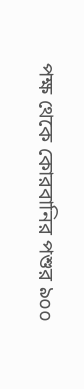পক্ষ থেকে কোরবানির পশুর ৯০০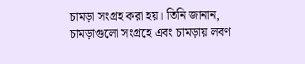চামড়া সংগ্রহ করা হয়। তিনি জানান, চামড়াগুলো সংগ্রহে এবং চামড়ায় লবণ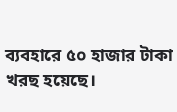ব্যবহারে ৫০ হাজার টাকা খরছ হয়েছে।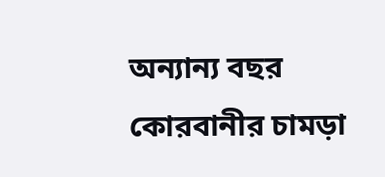অন্যান্য বছর কোরবানীর চামড়া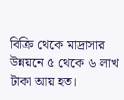বিক্রি থেকে মাদ্রাসার উন্নয়নে ৫ থেকে ৬ লাখ টাকা আয় হত।